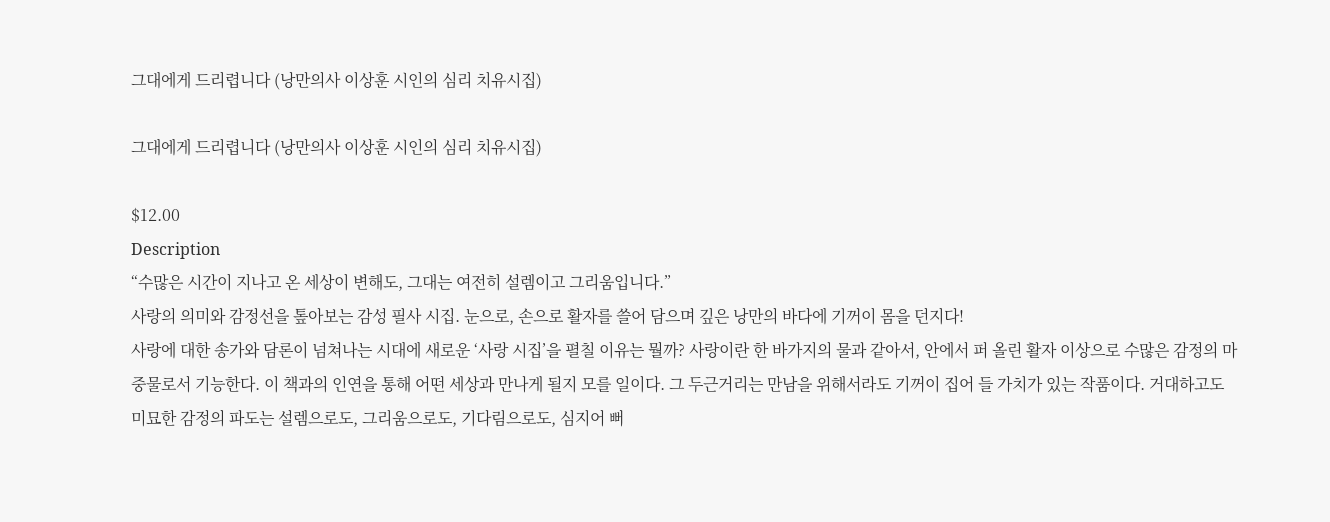그대에게 드리렵니다 (낭만의사 이상훈 시인의 심리 치유시집)

그대에게 드리렵니다 (낭만의사 이상훈 시인의 심리 치유시집)

$12.00
Description
“수많은 시간이 지나고 온 세상이 변해도, 그대는 여전히 설렘이고 그리움입니다.”
사랑의 의미와 감정선을 톺아보는 감성 필사 시집. 눈으로, 손으로 활자를 쓸어 담으며 깊은 낭만의 바다에 기꺼이 몸을 던지다!
사랑에 대한 송가와 담론이 넘쳐나는 시대에 새로운 ‘사랑 시집’을 펼칠 이유는 뭘까? 사랑이란 한 바가지의 물과 같아서, 안에서 퍼 올린 활자 이상으로 수많은 감정의 마중물로서 기능한다. 이 책과의 인연을 통해 어떤 세상과 만나게 될지 모를 일이다. 그 두근거리는 만남을 위해서라도 기꺼이 집어 들 가치가 있는 작품이다. 거대하고도 미묘한 감정의 파도는 설렘으로도, 그리움으로도, 기다림으로도, 심지어 뻐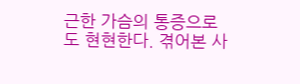근한 가슴의 통증으로도 현현한다. 겪어본 사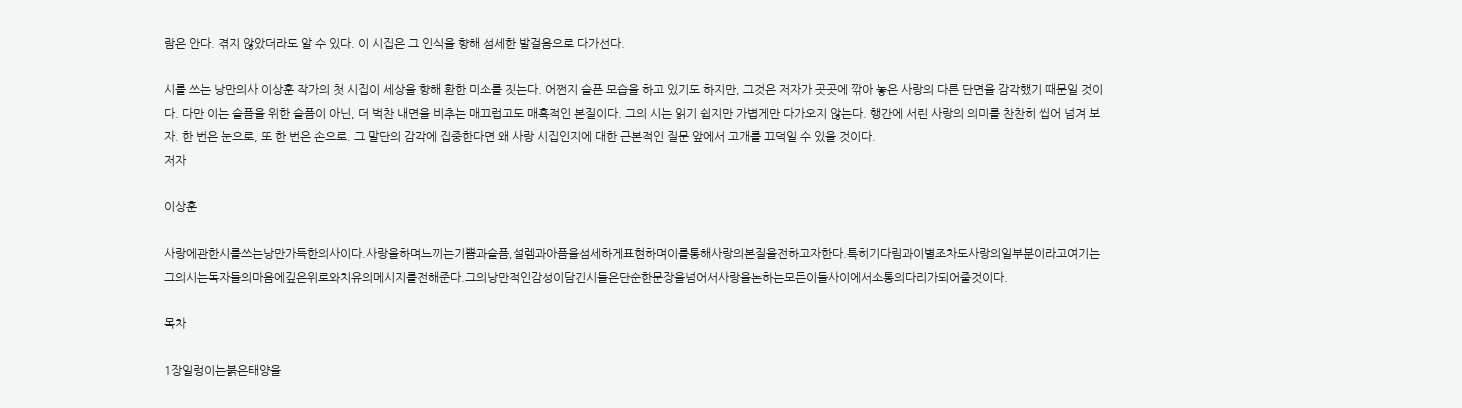람은 안다. 겪지 않았더라도 알 수 있다. 이 시집은 그 인식을 향해 섬세한 발걸음으로 다가선다.

시를 쓰는 낭만의사 이상훈 작가의 첫 시집이 세상을 향해 환한 미소를 짓는다. 어쩐지 슬픈 모습을 하고 있기도 하지만, 그것은 저자가 곳곳에 깎아 놓은 사랑의 다른 단면을 감각했기 때문일 것이다. 다만 이는 슬픔을 위한 슬픔이 아닌, 더 벅찬 내면을 비추는 매끄럽고도 매혹적인 본질이다. 그의 시는 읽기 쉽지만 가볍게만 다가오지 않는다. 행간에 서린 사랑의 의미를 찬찬히 씹어 넘겨 보자. 한 번은 눈으로, 또 한 번은 손으로. 그 말단의 감각에 집중한다면 왜 사랑 시집인지에 대한 근본적인 질문 앞에서 고개를 끄덕일 수 있을 것이다.
저자

이상훈

사랑에관한시를쓰는낭만가득한의사이다.사랑을하며느끼는기쁨과슬픔,설렘과아픔을섬세하게표현하며이를통해사랑의본질을전하고자한다.특히기다림과이별조차도사랑의일부분이라고여기는그의시는독자들의마음에깊은위로와치유의메시지를전해준다.그의낭만적인감성이담긴시들은단순한문장을넘어서사랑을논하는모든이들사이에서소통의다리가되어줄것이다.

목차

1장일렁이는붉은태양을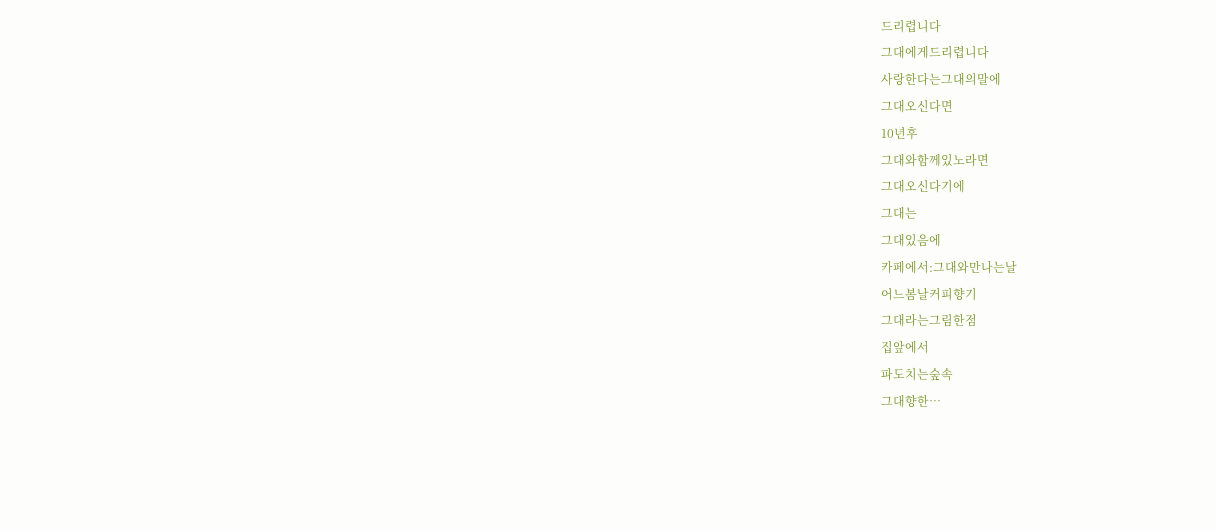드리렵니다
그대에게드리렵니다
사랑한다는그대의말에
그대오신다면
10년후
그대와함께있노라면
그대오신다기에
그대는
그대있음에
카페에서:그대와만나는날
어느봄날커피향기
그대라는그림한점
집앞에서
파도치는숲속
그대향한…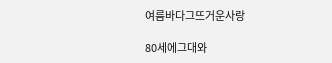여름바다그뜨거운사랑

80세에그대와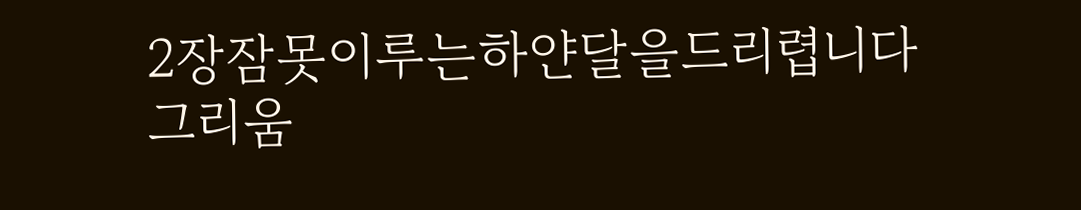2장잠못이루는하얀달을드리렵니다
그리움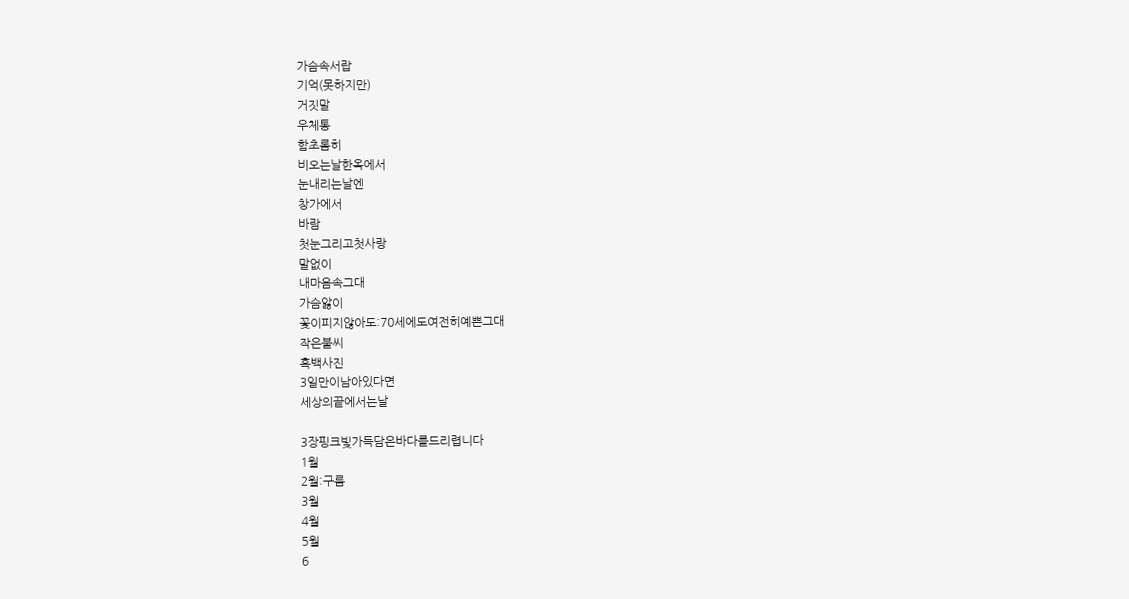가슴속서랍
기억(못하지만)
거짓말
우체통
함초롬히
비오는날한옥에서
눈내리는날엔
창가에서
바람
첫눈그리고첫사랑
말없이
내마음속그대
가슴앓이
꽃이피지않아도:70세에도여전히예쁜그대
작은불씨
흑백사진
3일만이남아있다면
세상의끝에서는날

3장핑크빛가득담은바다를드리렵니다
1월
2월:구름
3월
4월
5월
6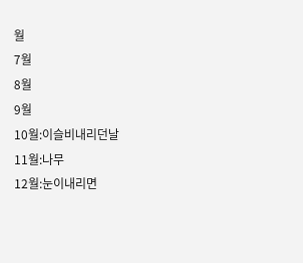월
7월
8월
9월
10월:이슬비내리던날
11월:나무
12월:눈이내리면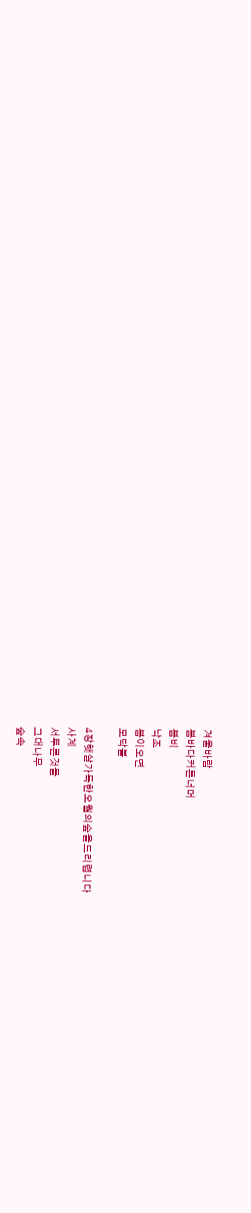겨울바람
봄바다커튼너머
봄비
낙조
봄이오면
모닥불

4장햇살가득한오월의숲을드리렵니다
사계
서투른것들
그대나무
숲속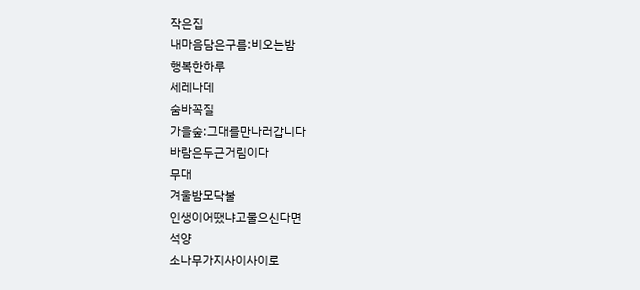작은집
내마음담은구름:비오는밤
행복한하루
세레나데
숨바꼭질
가을숲:그대를만나러갑니다
바람은두근거림이다
무대
겨울밤모닥불
인생이어땠냐고물으신다면
석양
소나무가지사이사이로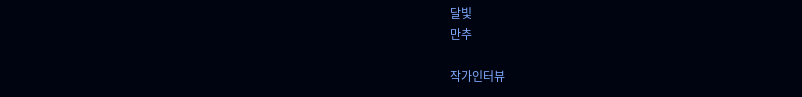달빛
만추

작가인터뷰